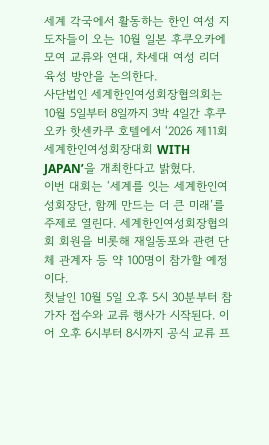세계 각국에서 활동하는 한인 여성 지도자들이 오는 10월 일본 후쿠오카에 모여 교류와 연대, 차세대 여성 리더 육성 방안을 논의한다.
사단법인 세계한인여성회장협의회는 10월 5일부터 8일까지 3박 4일간 후쿠오카 핫센카쿠 호텔에서 ‘2026 제11회 세계한인여성회장대회 WITH JAPAN’을 개최한다고 밝혔다.
이번 대회는 ‘세계를 잇는 세계한인여성회장단, 함께 만드는 더 큰 미래’를 주제로 열린다. 세계한인여성회장협의회 회원을 비롯해 재일동포와 관련 단체 관계자 등 약 100명이 참가할 예정이다.
첫날인 10월 5일 오후 5시 30분부터 참가자 접수와 교류 행사가 시작된다. 이어 오후 6시부터 8시까지 공식 교류 프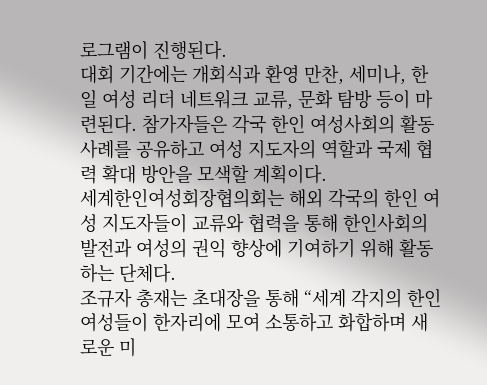로그램이 진행된다.
대회 기간에는 개회식과 환영 만찬, 세미나, 한일 여성 리더 네트워크 교류, 문화 탐방 등이 마련된다. 참가자들은 각국 한인 여성사회의 활동 사례를 공유하고 여성 지도자의 역할과 국제 협력 확대 방안을 모색할 계획이다.
세계한인여성회장협의회는 해외 각국의 한인 여성 지도자들이 교류와 협력을 통해 한인사회의 발전과 여성의 권익 향상에 기여하기 위해 활동하는 단체다.
조규자 총재는 초대장을 통해 “세계 각지의 한인 여성들이 한자리에 모여 소통하고 화합하며 새로운 미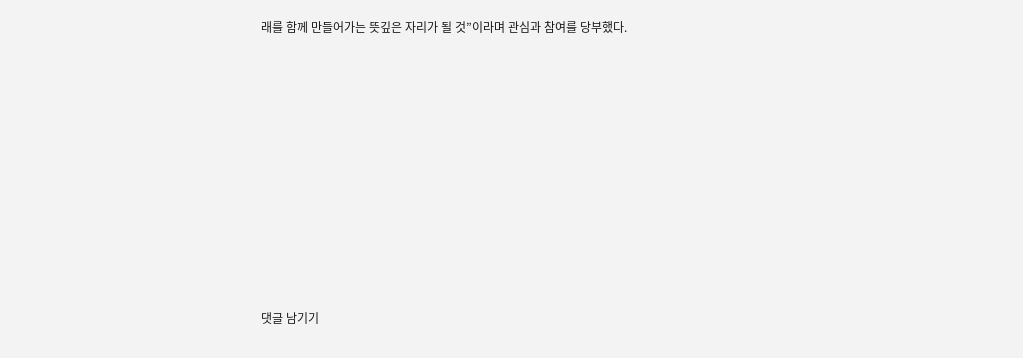래를 함께 만들어가는 뜻깊은 자리가 될 것”이라며 관심과 참여를 당부했다.












댓글 남기기